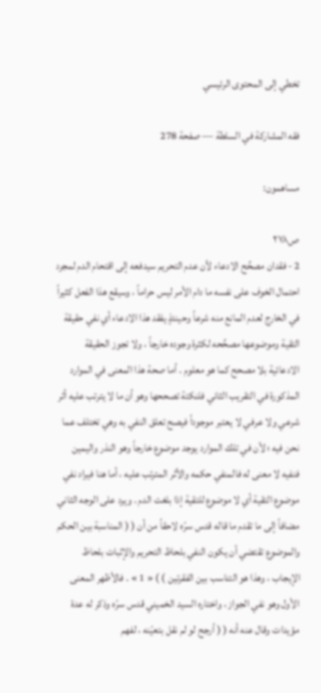تخطي إلى المحتوى الرئيسي

فقه المشاركة في السلطة — صفحة 278

مساهمون:

ص٢٧٨
2 - فقدان مصحِّح الادعاء لأن عدم التحريم سيدفعه إلى اقتحام الدم لمجرد احتمال الخوف على نفسه ما دام الأمر ليس حراماً ، وسيقع هذا الفعل كثيراً في الخارج لعدم المانع منه شرعاً وحينئذٍ يفقد هذا الادعاء أي نفي حقيقة التقية وموضوعها مصحِّحه لكثرة وجوده خارجاً ، ولا تجوز الحقيقة الادعائية بلا مصحح كما هو معلوم . أما صحة هذا المعنى في الموارد المذكورة في التقريب الثاني فلنكتة تصححها وهو أن ما لا يترتب عليه أثر شرعي ولا عرفي لا يعتبر موجوداً فيصح تعلق النفي به وهي تختلف عما نحن فيه ؛ لأن في تلك الموارد يوجد موضوع خارجاً وهو النذر واليمين فنفيه لا معنى له فالمنفي حكمه والأثر المترتب عليه ، أما هنا فيراد نفي موضوع التقية أي لا موضوع للتقية إذا بلغت الدم . ويرد على الوجه الثاني مضافاً إلى ما تقدم ما قاله قدس سرّه لاحقاً من أن ( ( المناسبة بين الحكم والموضوع تقتضي أن يكون النفي بلحاظ التحريم والإثبات بلحاظ الإيجاب ، وهذا هو التناسب بين الفقرتين ) ) « 1 » . فالأظهر المعنى الأول وهو نفي الجواز ، واختاره السيد الخميني قدس سرّه وذكر له عدة مؤيدات وقال عنه أنه ( ( أرجح لو لم نقل بتعيّنه ، لفهم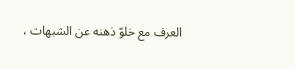العرف مع خلوّ ذهنه عن الشبهات ،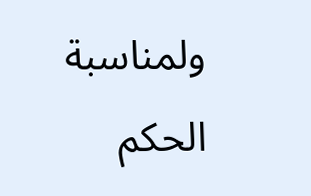ولمناسبة الحكم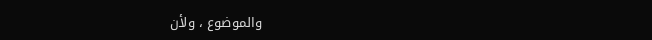والموضوع ، ولأن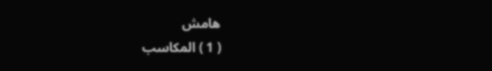هامش
( 1 ) المكاسب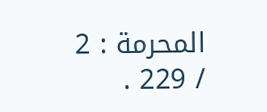المحرمة : 2 / 229 .